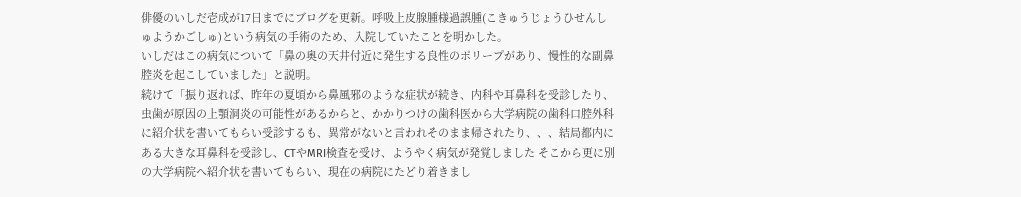俳優のいしだ壱成が17日までにブログを更新。呼吸上皮腺腫様過誤腫(こきゅうじょうひせんしゅようかごしゅ)という病気の手術のため、入院していたことを明かした。
いしだはこの病気について「鼻の奥の天井付近に発生する良性のポリープがあり、慢性的な副鼻腔炎を起こしていました」と説明。
続けて「振り返れば、昨年の夏頃から鼻風邪のような症状が続き、内科や耳鼻科を受診したり、虫歯が原因の上顎洞炎の可能性があるからと、かかりつけの歯科医から大学病院の歯科口腔外科に紹介状を書いてもらい受診するも、異常がないと言われそのまま帰されたり、、、結局都内にある大きな耳鼻科を受診し、CTやMRI検査を受け、ようやく病気が発覚しました そこから更に別の大学病院へ紹介状を書いてもらい、現在の病院にたどり着きまし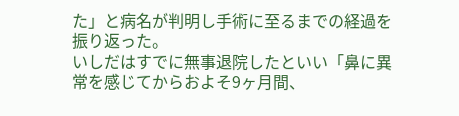た」と病名が判明し手術に至るまでの経過を振り返った。
いしだはすでに無事退院したといい「鼻に異常を感じてからおよそ9ヶ月間、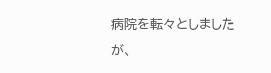病院を転々としましたが、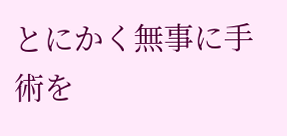とにかく無事に手術を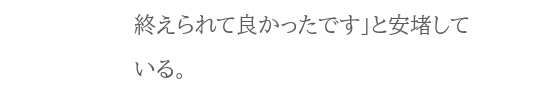終えられて良かったです」と安堵している。